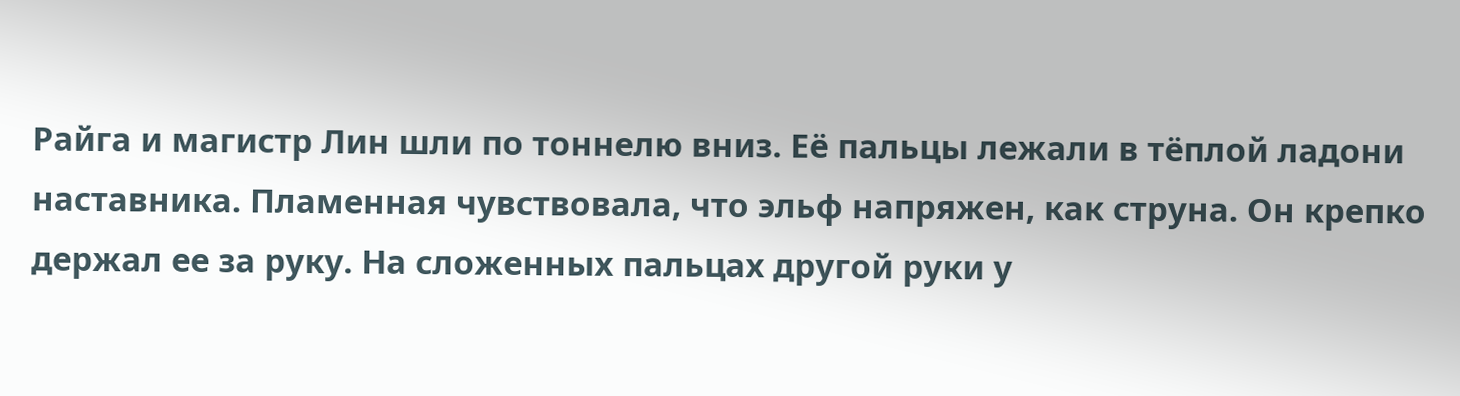Райга и магистр Лин шли по тоннелю вниз. Её пальцы лежали в тёплой ладони наставника. Пламенная чувствовала, что эльф напряжен, как струна. Он крепко держал ее за руку. На сложенных пальцах другой руки у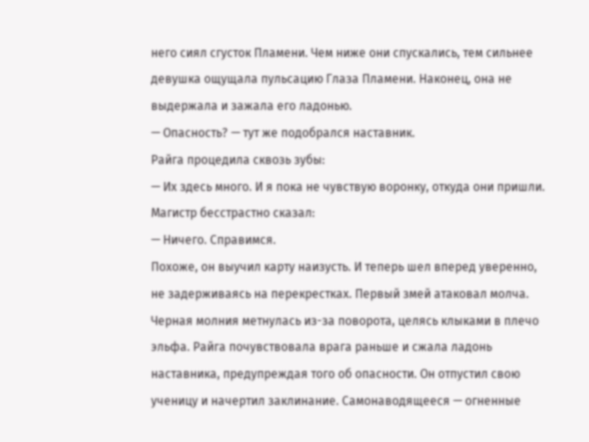него сиял сгусток Пламени. Чем ниже они спускались, тем сильнее девушка ощущала пульсацию Глаза Пламени. Наконец, она не выдержала и зажала его ладонью.
— Опасность? — тут же подобрался наставник.
Райга процедила сквозь зубы:
— Их здесь много. И я пока не чувствую воронку, откуда они пришли.
Магистр бесстрастно сказал:
— Ничего. Справимся.
Похоже, он выучил карту наизусть. И теперь шел вперед уверенно, не задерживаясь на перекрестках. Первый змей атаковал молча. Черная молния метнулась из-за поворота, целясь клыками в плечо эльфа. Райга почувствовала врага раньше и сжала ладонь наставника, предупреждая того об опасности. Он отпустил свою ученицу и начертил заклинание. Самонаводящееся — огненные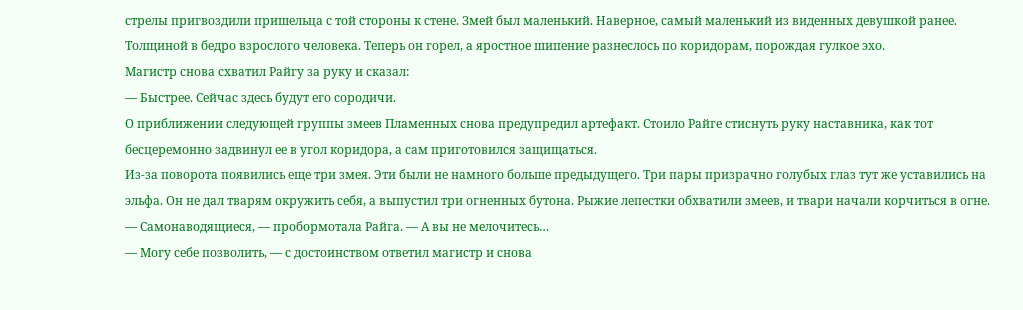стрелы пригвоздили пришельца с той стороны к стене. Змей был маленький. Наверное, самый маленький из виденных девушкой ранее. Толщиной в бедро взрослого человека. Теперь он горел, а яростное шипение разнеслось по коридорам, порождая гулкое эхо.
Магистр снова схватил Райгу за руку и сказал:
— Быстрее. Сейчас здесь будут его сородичи.
О приближении следующей группы змеев Пламенных снова предупредил артефакт. Стоило Райге стиснуть руку наставника, как тот бесцеремонно задвинул ее в угол коридора, а сам приготовился защищаться.
Из-за поворота появились еще три змея. Эти были не намного больше предыдущего. Три пары призрачно голубых глаз тут же уставились на эльфа. Он не дал тварям окружить себя, а выпустил три огненных бутона. Рыжие лепестки обхватили змеев, и твари начали корчиться в огне.
— Самонаводящиеся, — пробормотала Райга. — А вы не мелочитесь…
— Могу себе позволить, — с достоинством ответил магистр и снова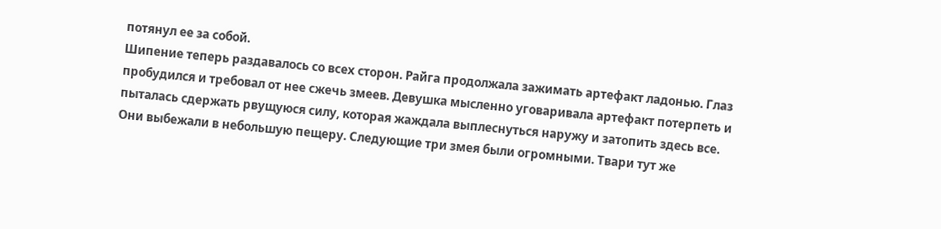потянул ее за собой.
Шипение теперь раздавалось со всех сторон. Райга продолжала зажимать артефакт ладонью. Глаз пробудился и требовал от нее сжечь змеев. Девушка мысленно уговаривала артефакт потерпеть и пыталась сдержать рвущуюся силу, которая жаждала выплеснуться наружу и затопить здесь все.
Они выбежали в небольшую пещеру. Следующие три змея были огромными. Твари тут же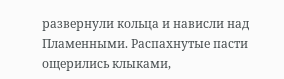развернули кольца и нависли над Пламенными. Распахнутые пасти ощерились клыками,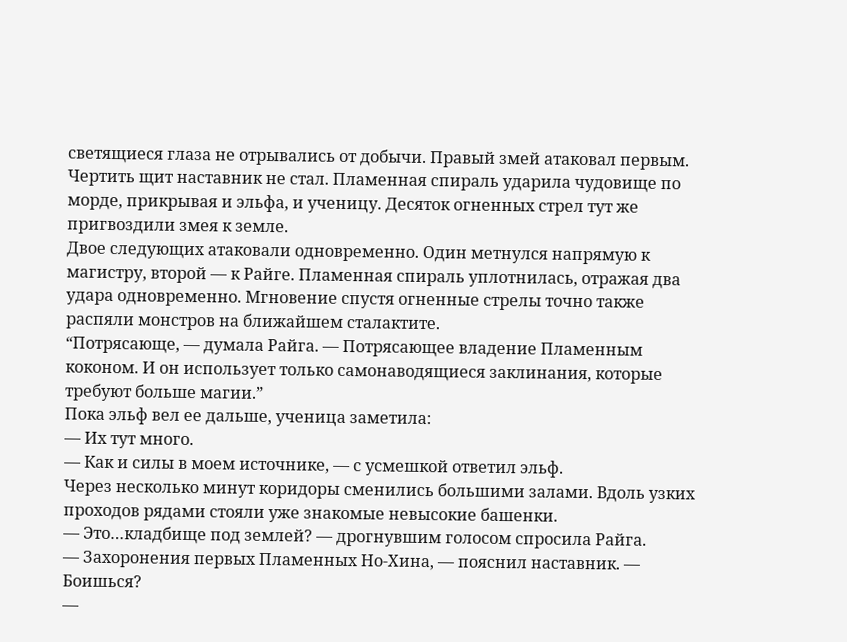светящиеся глаза не отрывались от добычи. Правый змей атаковал первым. Чертить щит наставник не стал. Пламенная спираль ударила чудовище по морде, прикрывая и эльфа, и ученицу. Десяток огненных стрел тут же пригвоздили змея к земле.
Двое следующих атаковали одновременно. Один метнулся напрямую к магистру, второй — к Райге. Пламенная спираль уплотнилась, отражая два удара одновременно. Мгновение спустя огненные стрелы точно также распяли монстров на ближайшем сталактите.
“Потрясающе, — думала Райга. — Потрясающее владение Пламенным коконом. И он использует только самонаводящиеся заклинания, которые требуют больше магии.”
Пока эльф вел ее дальше, ученица заметила:
— Их тут много.
— Как и силы в моем источнике, — с усмешкой ответил эльф.
Через несколько минут коридоры сменились большими залами. Вдоль узких проходов рядами стояли уже знакомые невысокие башенки.
— Это…кладбище под землей? — дрогнувшим голосом спросила Райга.
— Захоронения первых Пламенных Но-Хина, — пояснил наставник. — Боишься?
—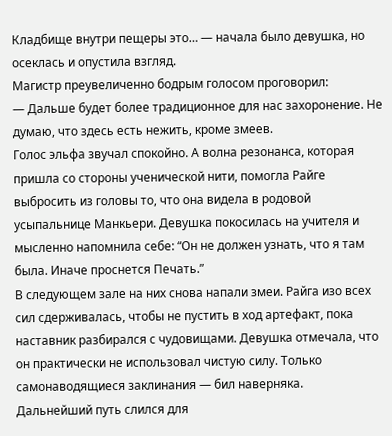Кладбище внутри пещеры это… — начала было девушка, но осеклась и опустила взгляд.
Магистр преувеличенно бодрым голосом проговорил:
— Дальше будет более традиционное для нас захоронение. Не думаю, что здесь есть нежить, кроме змеев.
Голос эльфа звучал спокойно. А волна резонанса, которая пришла со стороны ученической нити, помогла Райге выбросить из головы то, что она видела в родовой усыпальнице Манкьери. Девушка покосилась на учителя и мысленно напомнила себе: “Он не должен узнать, что я там была. Иначе проснется Печать.”
В следующем зале на них снова напали змеи. Райга изо всех сил сдерживалась, чтобы не пустить в ход артефакт, пока наставник разбирался с чудовищами. Девушка отмечала, что он практически не использовал чистую силу. Только самонаводящиеся заклинания — бил наверняка.
Дальнейший путь слился для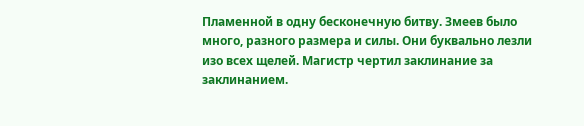Пламенной в одну бесконечную битву. Змеев было много, разного размера и силы. Они буквально лезли изо всех щелей. Магистр чертил заклинание за заклинанием.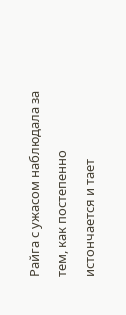Райга с ужасом наблюдала за тем, как постепенно истончается и тает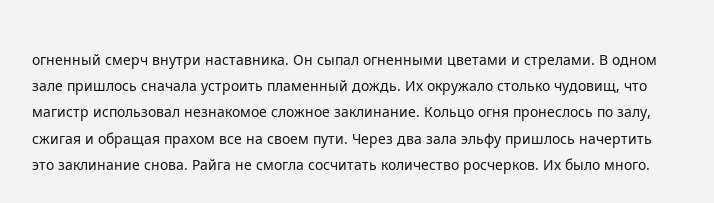огненный смерч внутри наставника. Он сыпал огненными цветами и стрелами. В одном зале пришлось сначала устроить пламенный дождь. Их окружало столько чудовищ, что магистр использовал незнакомое сложное заклинание. Кольцо огня пронеслось по залу, сжигая и обращая прахом все на своем пути. Через два зала эльфу пришлось начертить это заклинание снова. Райга не смогла сосчитать количество росчерков. Их было много.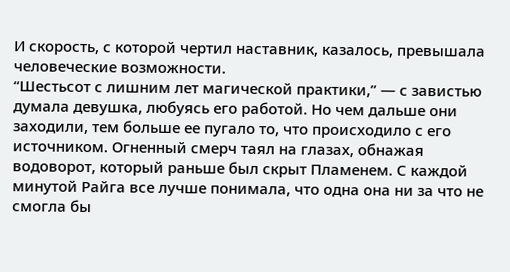И скорость, с которой чертил наставник, казалось, превышала человеческие возможности.
“Шестьсот с лишним лет магической практики,” — с завистью думала девушка, любуясь его работой. Но чем дальше они заходили, тем больше ее пугало то, что происходило с его источником. Огненный смерч таял на глазах, обнажая водоворот, который раньше был скрыт Пламенем. С каждой минутой Райга все лучше понимала, что одна она ни за что не смогла бы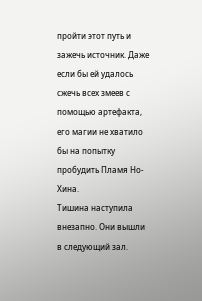пройти этот путь и зажечь источник. Даже если бы ей удалось сжечь всех змеев с помощью артефакта, его магии не хватило бы на попытку пробудить Пламя Но-Хина.
Тишина наступила внезапно. Они вышли в следующий зал.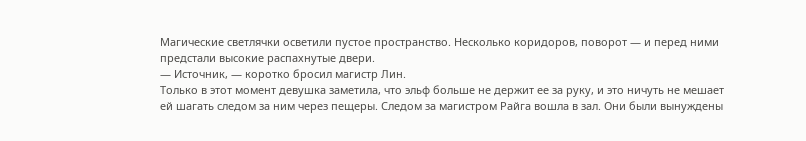Магические светлячки осветили пустое пространство. Несколько коридоров, поворот — и перед ними предстали высокие распахнутые двери.
— Источник, — коротко бросил магистр Лин.
Только в этот момент девушка заметила, что эльф больше не держит ее за руку, и это ничуть не мешает ей шагать следом за ним через пещеры. Следом за магистром Райга вошла в зал. Они были вынуждены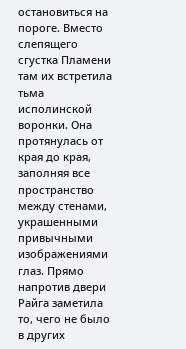остановиться на пороге. Вместо слепящего сгустка Пламени там их встретила тьма исполинской воронки. Она протянулась от края до края, заполняя все пространство между стенами, украшенными привычными изображениями глаз. Прямо напротив двери Райга заметила то, чего не было в других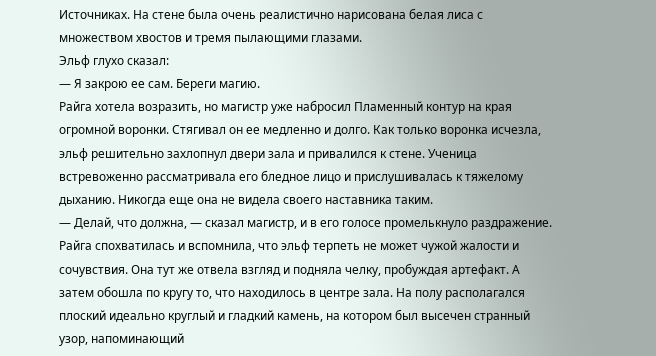Источниках. На стене была очень реалистично нарисована белая лиса с множеством хвостов и тремя пылающими глазами.
Эльф глухо сказал:
— Я закрою ее сам. Береги магию.
Райга хотела возразить, но магистр уже набросил Пламенный контур на края огромной воронки. Стягивал он ее медленно и долго. Как только воронка исчезла, эльф решительно захлопнул двери зала и привалился к стене. Ученица встревоженно рассматривала его бледное лицо и прислушивалась к тяжелому дыханию. Никогда еще она не видела своего наставника таким.
— Делай, что должна, — сказал магистр, и в его голосе промелькнуло раздражение.
Райга спохватилась и вспомнила, что эльф терпеть не может чужой жалости и сочувствия. Она тут же отвела взгляд и подняла челку, пробуждая артефакт. А затем обошла по кругу то, что находилось в центре зала. На полу располагался плоский идеально круглый и гладкий камень, на котором был высечен странный узор, напоминающий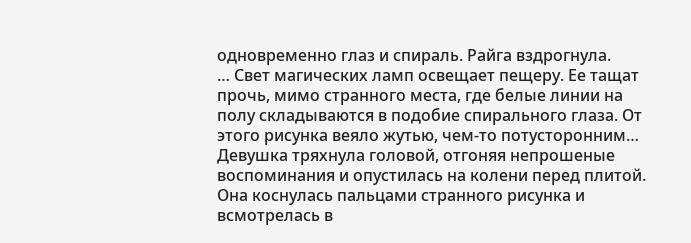одновременно глаз и спираль. Райга вздрогнула.
… Свет магических ламп освещает пещеру. Ее тащат прочь, мимо странного места, где белые линии на полу складываются в подобие спирального глаза. От этого рисунка веяло жутью, чем-то потусторонним…
Девушка тряхнула головой, отгоняя непрошеные воспоминания и опустилась на колени перед плитой. Она коснулась пальцами странного рисунка и всмотрелась в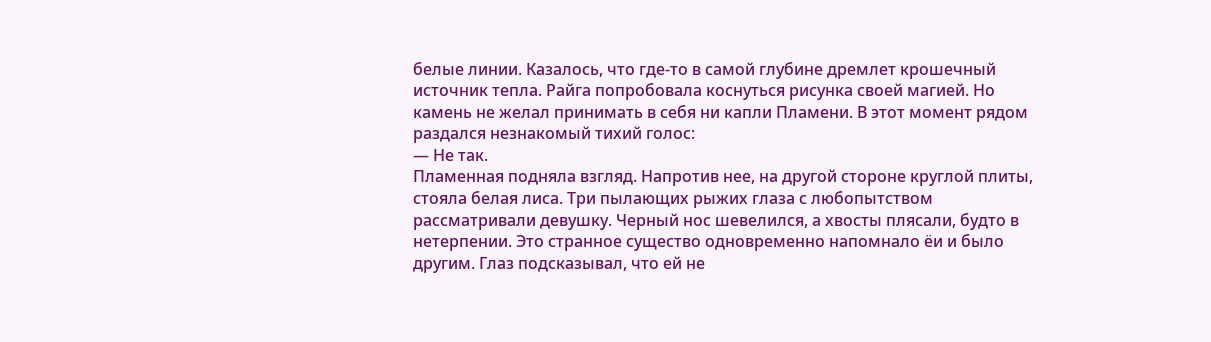белые линии. Казалось, что где-то в самой глубине дремлет крошечный источник тепла. Райга попробовала коснуться рисунка своей магией. Но камень не желал принимать в себя ни капли Пламени. В этот момент рядом раздался незнакомый тихий голос:
— Не так.
Пламенная подняла взгляд. Напротив нее, на другой стороне круглой плиты, стояла белая лиса. Три пылающих рыжих глаза с любопытством рассматривали девушку. Черный нос шевелился, а хвосты плясали, будто в нетерпении. Это странное существо одновременно напомнало ёи и было другим. Глаз подсказывал, что ей не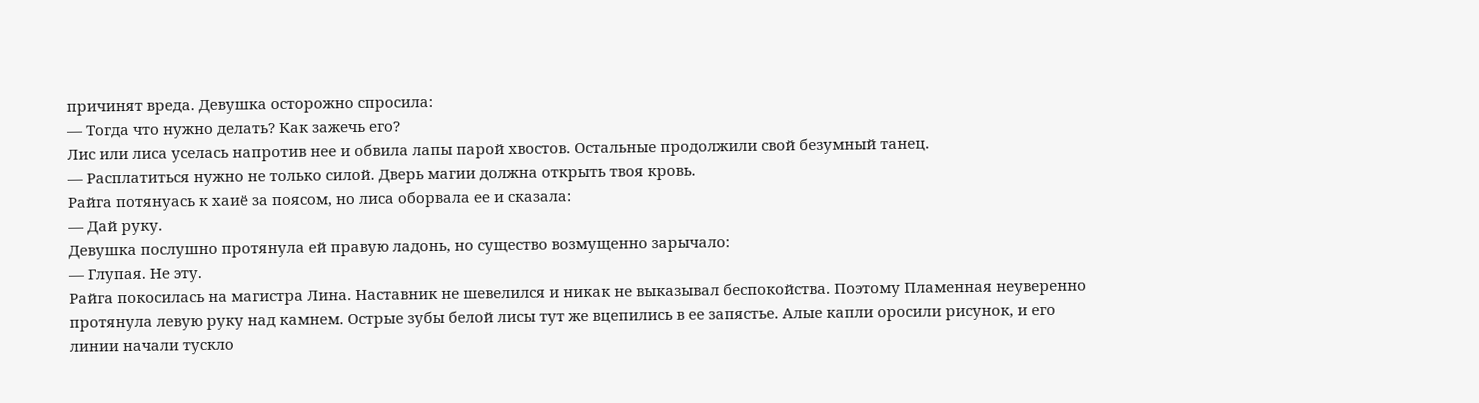причинят вреда. Девушка осторожно спросила:
— Тогда что нужно делать? Как зажечь его?
Лис или лиса уселась напротив нее и обвила лапы парой хвостов. Остальные продолжили свой безумный танец.
— Расплатиться нужно не только силой. Дверь магии должна открыть твоя кровь.
Райга потянуась к хаиё за поясом, но лиса оборвала ее и сказала:
— Дай руку.
Девушка послушно протянула ей правую ладонь, но существо возмущенно зарычало:
— Глупая. Не эту.
Райга покосилась на магистра Лина. Наставник не шевелился и никак не выказывал беспокойства. Поэтому Пламенная неуверенно протянула левую руку над камнем. Острые зубы белой лисы тут же вцепились в ее запястье. Алые капли оросили рисунок, и его линии начали тускло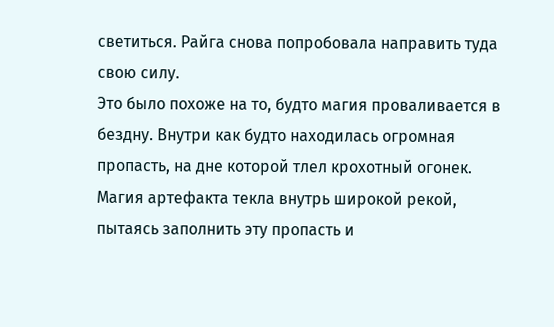светиться. Райга снова попробовала направить туда свою силу.
Это было похоже на то, будто магия проваливается в бездну. Внутри как будто находилась огромная пропасть, на дне которой тлел крохотный огонек. Магия артефакта текла внутрь широкой рекой, пытаясь заполнить эту пропасть и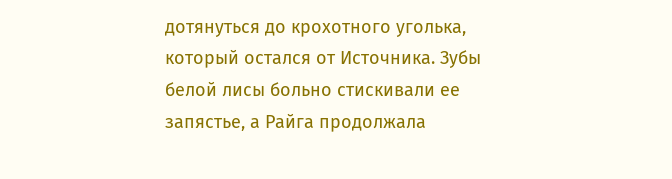дотянуться до крохотного уголька, который остался от Источника. Зубы белой лисы больно стискивали ее запястье, а Райга продолжала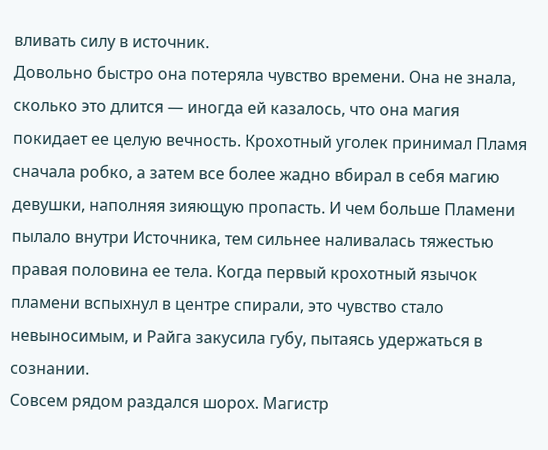вливать силу в источник.
Довольно быстро она потеряла чувство времени. Она не знала, сколько это длится — иногда ей казалось, что она магия покидает ее целую вечность. Крохотный уголек принимал Пламя сначала робко, а затем все более жадно вбирал в себя магию девушки, наполняя зияющую пропасть. И чем больше Пламени пылало внутри Источника, тем сильнее наливалась тяжестью правая половина ее тела. Когда первый крохотный язычок пламени вспыхнул в центре спирали, это чувство стало невыносимым, и Райга закусила губу, пытаясь удержаться в сознании.
Совсем рядом раздался шорох. Магистр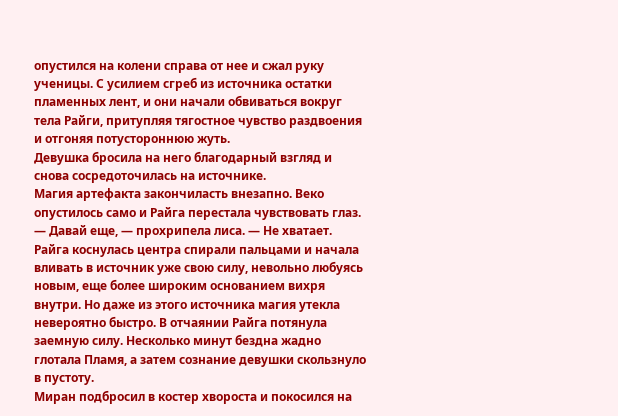опустился на колени справа от нее и сжал руку ученицы. С усилием сгреб из источника остатки пламенных лент, и они начали обвиваться вокруг тела Райги, притупляя тягостное чувство раздвоения и отгоняя потустороннюю жуть.
Девушка бросила на него благодарный взгляд и снова сосредоточилась на источнике.
Магия артефакта закончиласть внезапно. Веко опустилось само и Райга перестала чувствовать глаз.
— Давай еще, — прохрипела лиса. — Не хватает.
Райга коснулась центра спирали пальцами и начала вливать в источник уже свою силу, невольно любуясь новым, еще более широким основанием вихря внутри. Но даже из этого источника магия утекла невероятно быстро. В отчаянии Райга потянула заемную силу. Несколько минут бездна жадно глотала Пламя, а затем сознание девушки скользнуло в пустоту.
Миран подбросил в костер хвороста и покосился на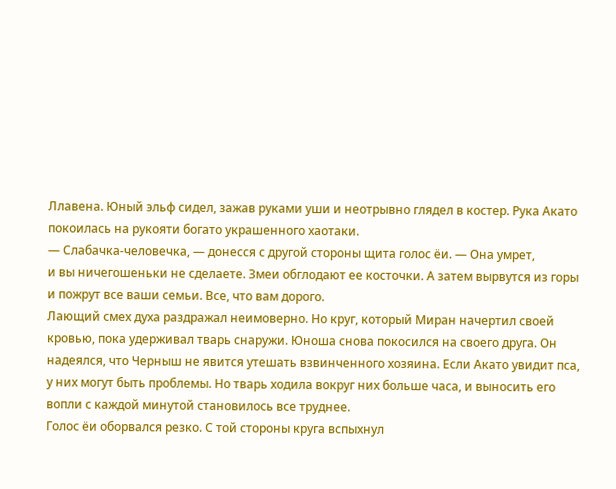Ллавена. Юный эльф сидел, зажав руками уши и неотрывно глядел в костер. Рука Акато покоилась на рукояти богато украшенного хаотаки.
— Слабачка-человечка, — донесся с другой стороны щита голос ёи. — Она умрет,
и вы ничегошеньки не сделаете. Змеи обглодают ее косточки. А затем вырвутся из горы и пожрут все ваши семьи. Все, что вам дорого.
Лающий смех духа раздражал неимоверно. Но круг, который Миран начертил своей кровью, пока удерживал тварь снаружи. Юноша снова покосился на своего друга. Он надеялся, что Черныш не явится утешать взвинченного хозяина. Если Акато увидит пса, у них могут быть проблемы. Но тварь ходила вокруг них больше часа, и выносить его вопли с каждой минутой становилось все труднее.
Голос ёи оборвался резко. С той стороны круга вспыхнул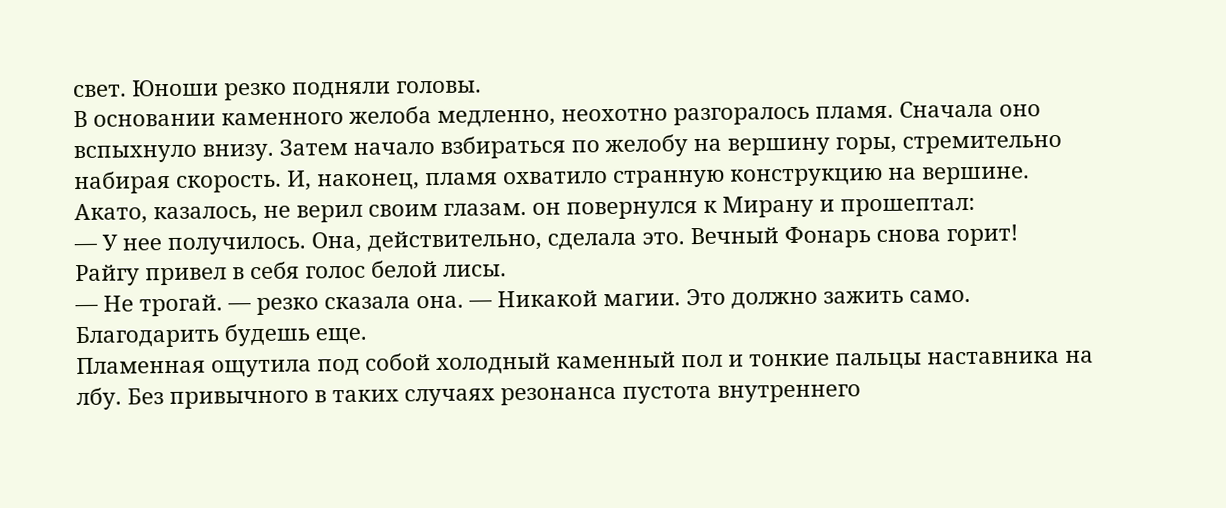свет. Юноши резко подняли головы.
В основании каменного желоба медленно, неохотно разгоралось пламя. Сначала оно вспыхнуло внизу. Затем начало взбираться по желобу на вершину горы, стремительно набирая скорость. И, наконец, пламя охватило странную конструкцию на вершине.
Акато, казалось, не верил своим глазам. он повернулся к Мирану и прошептал:
— У нее получилось. Она, действительно, сделала это. Вечный Фонарь снова горит!
Райгу привел в себя голос белой лисы.
— Не трогай. — резко сказала она. — Никакой магии. Это должно зажить само. Благодарить будешь еще.
Пламенная ощутила под собой холодный каменный пол и тонкие пальцы наставника на лбу. Без привычного в таких случаях резонанса пустота внутреннего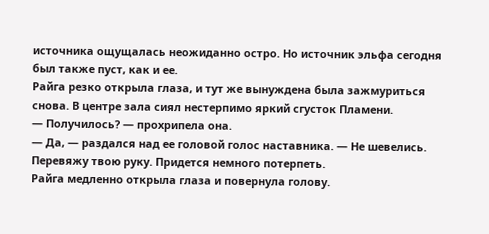источника ощущалась неожиданно остро. Но источник эльфа сегодня был также пуст, как и ее.
Райга резко открыла глаза, и тут же вынуждена была зажмуриться снова. В центре зала сиял нестерпимо яркий сгусток Пламени.
— Получилось? — прохрипела она.
— Да, — раздался над ее головой голос наставника. — Не шевелись. Перевяжу твою руку. Придется немного потерпеть.
Райга медленно открыла глаза и повернула голову.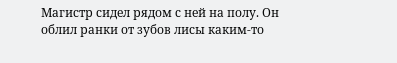Магистр сидел рядом с ней на полу. Он облил ранки от зубов лисы каким-то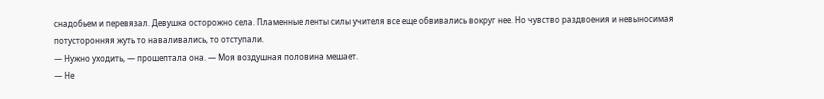снадобьем и перевязал. Девушка осторожно села. Пламенные ленты силы учителя все еще обвивались вокруг нее. Но чувство раздвоения и невыносимая потусторонняя жуть то наваливались, то отступали.
— Нужно уходить, — прошептала она. — Моя воздушная половина мешает.
— Не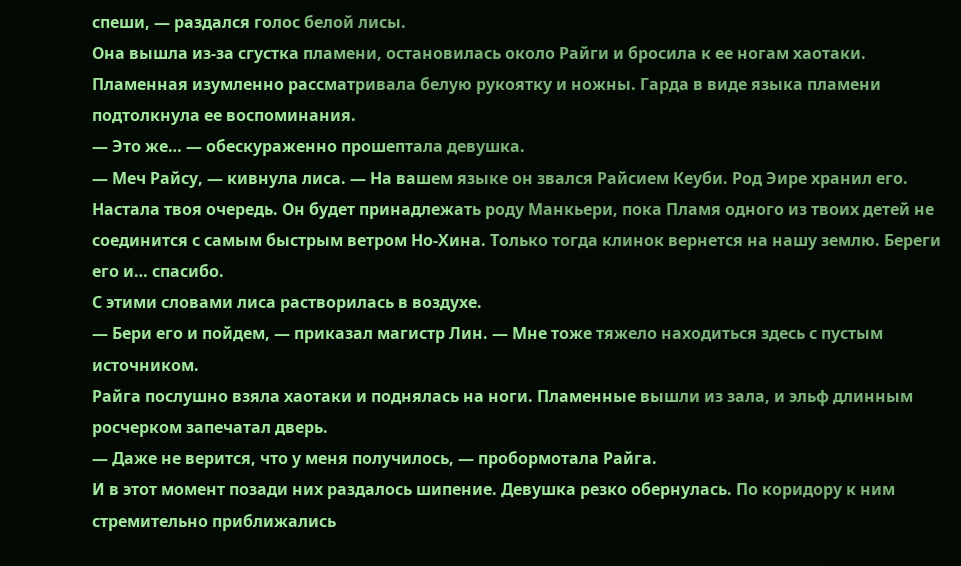спеши, — раздался голос белой лисы.
Она вышла из-за сгустка пламени, остановилась около Райги и бросила к ее ногам хаотаки. Пламенная изумленно рассматривала белую рукоятку и ножны. Гарда в виде языка пламени подтолкнула ее воспоминания.
— Это же… — обескураженно прошептала девушка.
— Меч Райсу, — кивнула лиса. — На вашем языке он звался Райсием Кеуби. Род Эире хранил его. Настала твоя очередь. Он будет принадлежать роду Манкьери, пока Пламя одного из твоих детей не соединится с самым быстрым ветром Но-Хина. Только тогда клинок вернется на нашу землю. Береги его и… спасибо.
С этими словами лиса растворилась в воздухе.
— Бери его и пойдем, — приказал магистр Лин. — Мне тоже тяжело находиться здесь с пустым источником.
Райга послушно взяла хаотаки и поднялась на ноги. Пламенные вышли из зала, и эльф длинным росчерком запечатал дверь.
— Даже не верится, что у меня получилось, — пробормотала Райга.
И в этот момент позади них раздалось шипение. Девушка резко обернулась. По коридору к ним стремительно приближались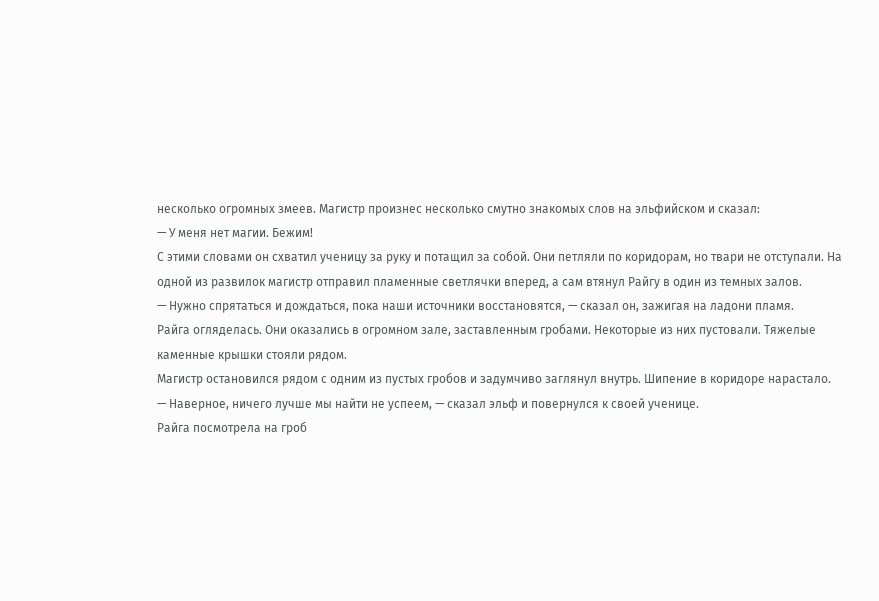несколько огромных змеев. Магистр произнес несколько смутно знакомых слов на эльфийском и сказал:
— У меня нет магии. Бежим!
С этими словами он схватил ученицу за руку и потащил за собой. Они петляли по коридорам, но твари не отступали. На одной из развилок магистр отправил пламенные светлячки вперед, а сам втянул Райгу в один из темных залов.
— Нужно спрятаться и дождаться, пока наши источники восстановятся, — сказал он, зажигая на ладони пламя.
Райга огляделась. Они оказались в огромном зале, заставленным гробами. Некоторые из них пустовали. Тяжелые каменные крышки стояли рядом.
Магистр остановился рядом с одним из пустых гробов и задумчиво заглянул внутрь. Шипение в коридоре нарастало.
— Наверное, ничего лучше мы найти не успеем, — сказал эльф и повернулся к своей ученице.
Райга посмотрела на гроб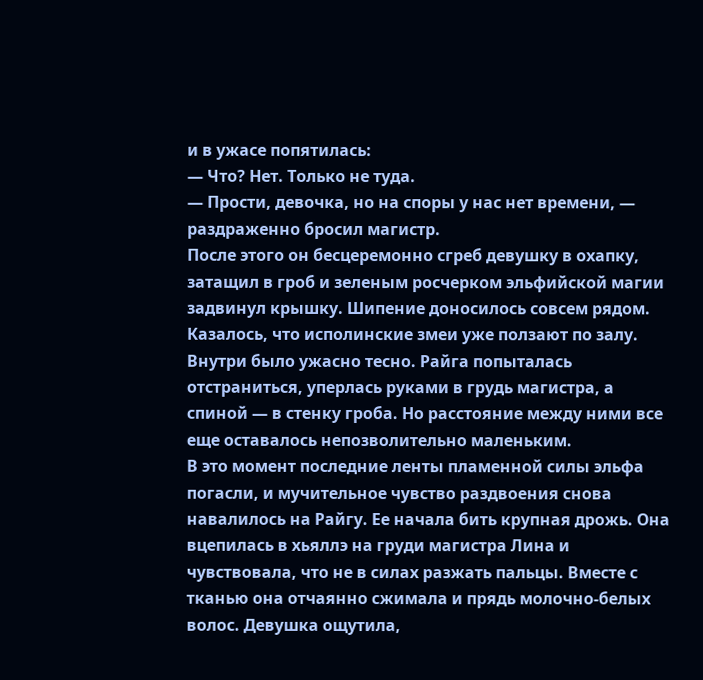и в ужасе попятилась:
— Что? Нет. Только не туда.
— Прости, девочка, но на споры у нас нет времени, — раздраженно бросил магистр.
После этого он бесцеремонно сгреб девушку в охапку, затащил в гроб и зеленым росчерком эльфийской магии задвинул крышку. Шипение доносилось совсем рядом. Казалось, что исполинские змеи уже ползают по залу.
Внутри было ужасно тесно. Райга попыталась отстраниться, уперлась руками в грудь магистра, а спиной — в стенку гроба. Но расстояние между ними все еще оставалось непозволительно маленьким.
В это момент последние ленты пламенной силы эльфа погасли, и мучительное чувство раздвоения снова навалилось на Райгу. Ее начала бить крупная дрожь. Она вцепилась в хьяллэ на груди магистра Лина и чувствовала, что не в силах разжать пальцы. Вместе с тканью она отчаянно сжимала и прядь молочно-белых волос. Девушка ощутила,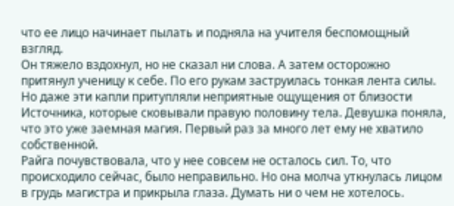что ее лицо начинает пылать и подняла на учителя беспомощный взгляд.
Он тяжело вздохнул, но не сказал ни слова. А затем осторожно притянул ученицу к себе. По его рукам заструилась тонкая лента силы. Но даже эти капли притупляли неприятные ощущения от близости Источника, которые сковывали правую половину тела. Девушка поняла, что это уже заемная магия. Первый раз за много лет ему не хватило собственной.
Райга почувствовала, что у нее совсем не осталось сил. То, что происходило сейчас, было неправильно. Но она молча уткнулась лицом в грудь магистра и прикрыла глаза. Думать ни о чем не хотелось.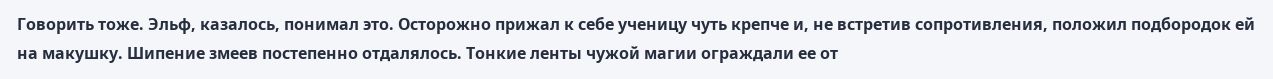Говорить тоже. Эльф, казалось, понимал это. Осторожно прижал к себе ученицу чуть крепче и, не встретив сопротивления, положил подбородок ей на макушку. Шипение змеев постепенно отдалялось. Тонкие ленты чужой магии ограждали ее от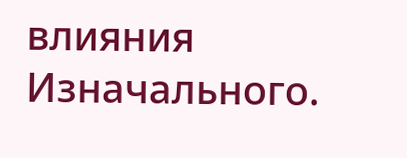влияния Изначального.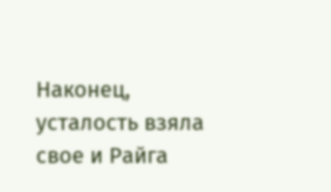Наконец, усталость взяла свое и Райга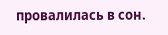провалилась в сон.